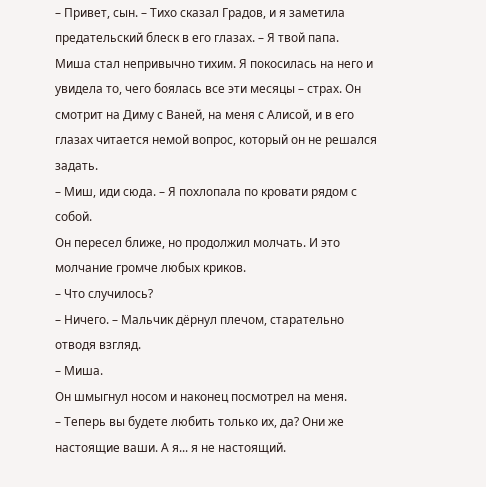– Привет, сын. – Тихо сказал Градов, и я заметила предательский блеск в его глазах. – Я твой папа.
Миша стал непривычно тихим. Я покосилась на него и увидела то, чего боялась все эти месяцы – страх. Он смотрит на Диму с Ваней, на меня с Алисой, и в его глазах читается немой вопрос, который он не решался задать.
– Миш, иди сюда. – Я похлопала по кровати рядом с собой.
Он пересел ближе, но продолжил молчать. И это молчание громче любых криков.
– Что случилось?
– Ничего. – Мальчик дёрнул плечом, старательно отводя взгляд.
– Миша.
Он шмыгнул носом и наконец посмотрел на меня.
– Теперь вы будете любить только их, да? Они же настоящие ваши. А я... я не настоящий.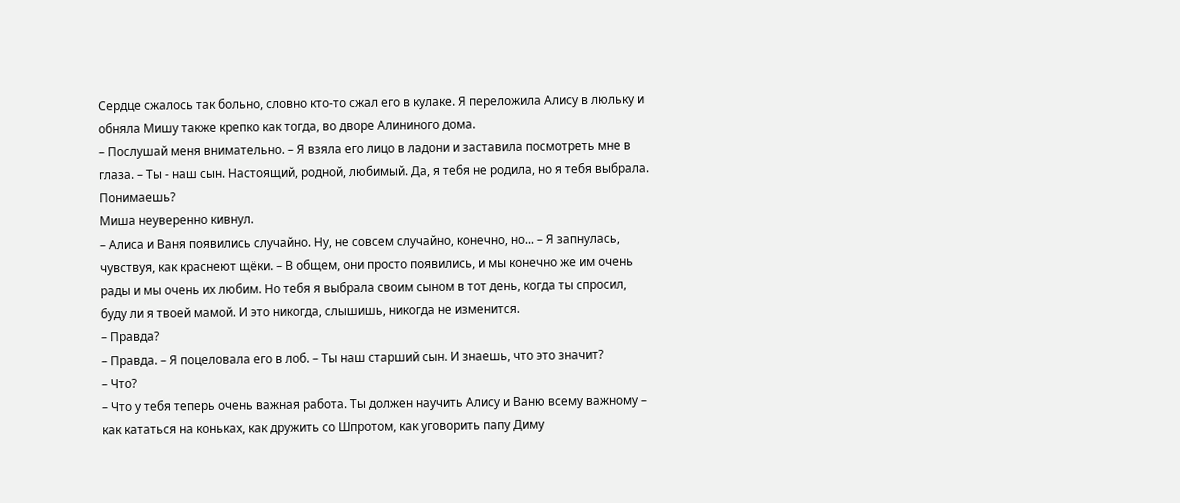Сердце сжалось так больно, словно кто-то сжал его в кулаке. Я переложила Алису в люльку и обняла Мишу также крепко как тогда, во дворе Алининого дома.
– Послушай меня внимательно. – Я взяла его лицо в ладони и заставила посмотреть мне в глаза. – Ты - наш сын. Настоящий, родной, любимый. Да, я тебя не родила, но я тебя выбрала. Понимаешь?
Миша неуверенно кивнул.
– Алиса и Ваня появились случайно. Ну, не совсем случайно, конечно, но... – Я запнулась, чувствуя, как краснеют щёки. – В общем, они просто появились, и мы конечно же им очень рады и мы очень их любим. Но тебя я выбрала своим сыном в тот день, когда ты спросил, буду ли я твоей мамой. И это никогда, слышишь, никогда не изменится.
– Правда?
– Правда. – Я поцеловала его в лоб. – Ты наш старший сын. И знаешь, что это значит?
– Что?
– Что у тебя теперь очень важная работа. Ты должен научить Алису и Ваню всему важному – как кататься на коньках, как дружить со Шпротом, как уговорить папу Диму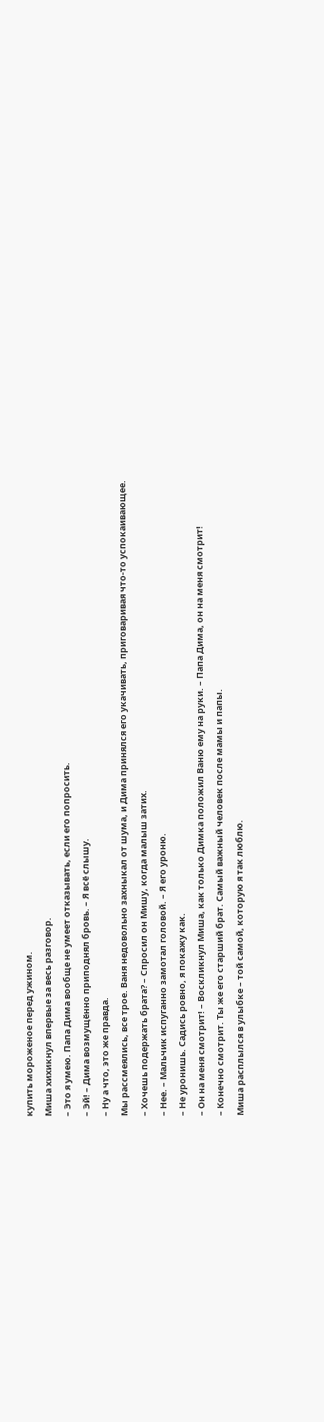купить мороженое перед ужином.
Миша хихикнул впервые за весь разговор.
– Это я умею. Папа Дима вообще не умеет отказывать, если его попросить.
– Эй! – Дима возмущённо приподнял бровь. – Я всё слышу.
– Ну а что, это же правда.
Мы рассмеялись, все трое. Ваня недовольно захныкал от шума, и Дима принялся его укачивать, приговаривая что-то успокаивающее.
– Хочешь подержать брата? – Спросил он Мишу, когда малыш затих.
– Нее. – Мальчик испуганно замотал головой. – Я его уроню.
– Не уронишь. Садись ровно, я покажу как.
– Он на меня смотрит! – Воскликнул Миша, как только Димка положил Ваню ему на руки. – Папа Дима, он на меня смотрит!
– Конечно смотрит. Ты же его старший брат. Самый важный человек после мамы и папы.
Миша расплылся в улыбке – той самой, которую я так люблю.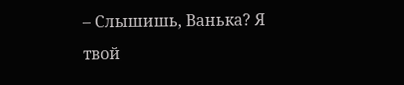– Слышишь, Ванька? Я твой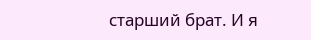старший брат. И я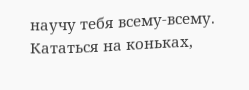научу тебя всему-всему. Кататься на коньках,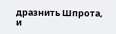дразнить Шпрота, и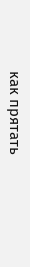как прятать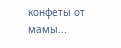конфеты от мамы...